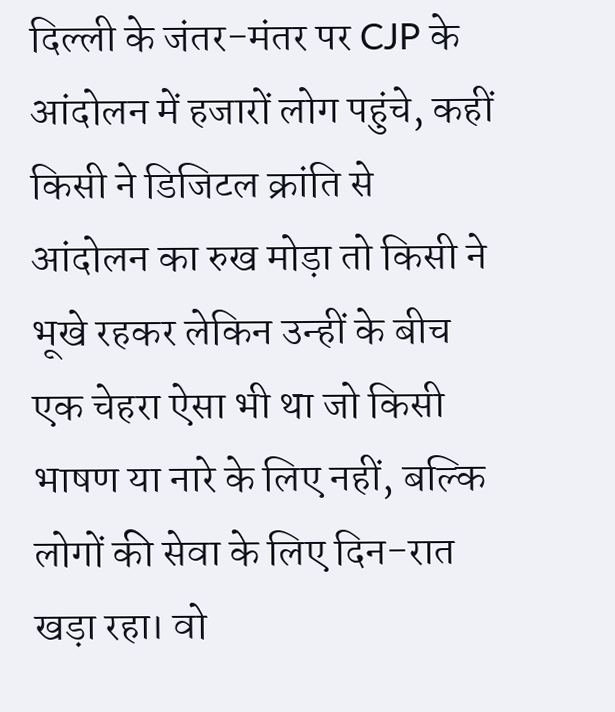दिल्ली के जंतर-मंतर पर CJP के आंदोलन में हजारों लोग पहुंचे, कहीं किसी ने डिजिटल क्रांति से आंदोलन का रुख मोड़ा तो किसी ने भूखे रहकर लेकिन उन्हीं के बीच एक चेहरा ऐसा भी था जो किसी भाषण या नारे के लिए नहीं, बल्कि लोगों की सेवा के लिए दिन-रात खड़ा रहा। वो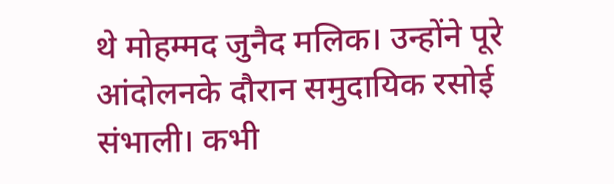थे मोहम्मद जुनैद मलिक। उन्होंने पूरे आंदोलनके दौरान समुदायिक रसोई संभाली। कभी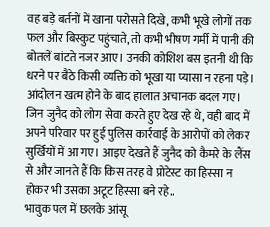वह बड़े बर्तनों में खाना परोसते दिखे, कभी भूखे लोगों तक फल और बिस्कुट पहुंचाते, तो कभी भीषण गर्मी में पानी की बोतलें बांटते नजर आए। उनकी कोशिश बस इतनी थी कि धरने पर बैठे किसी व्यक्ति को भूखा या प्यासा न रहना पड़े।
आंदोलन खत्म होने के बाद हालात अचानक बदल गए। जिन जुनैद को लोग सेवा करते हुए देख रहे थे, वही बाद में अपने परिवार पर हुई पुलिस कार्रवाई के आरोपों को लेकर सुर्खियों में आ गए। आइए देखते हैं जुनैद को कैमरे के लैंस से और जानते हैं कि किस तरह वे प्रोटेस्ट का हिस्सा न होकर भी उसका अटूट हिस्सा बने रहे..
भावुक पल में छलके आंसू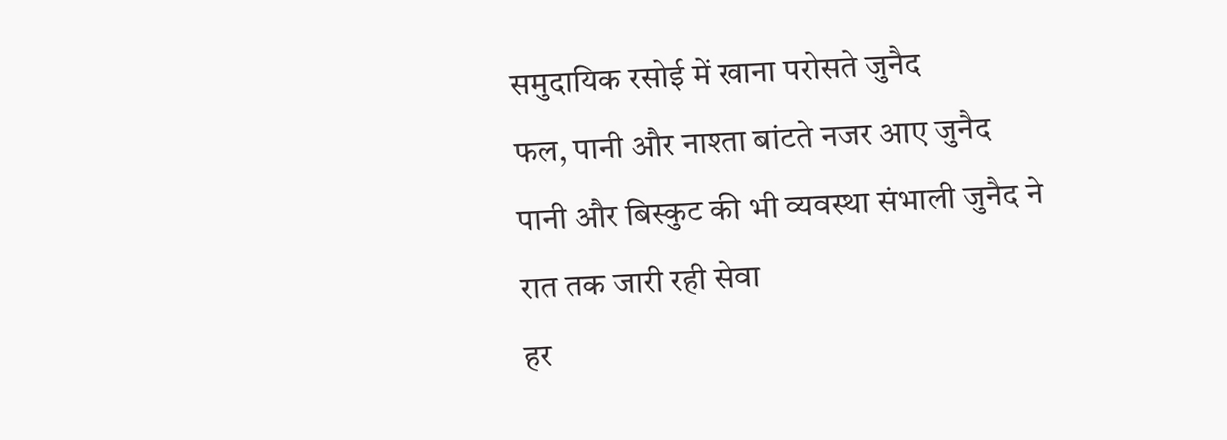समुदायिक रसोई में खाना परोसते जुनैद
फल, पानी और नाश्ता बांटते नजर आए जुनैद
पानी और बिस्कुट की भी व्यवस्था संभाली जुनैद ने
रात तक जारी रही सेवा
हर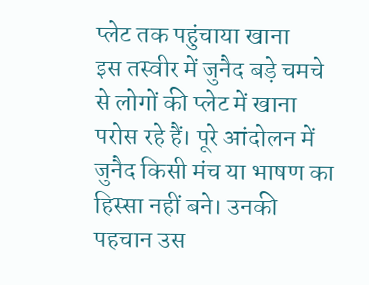प्लेट तक पहुंचाया खाना
इस तस्वीर में जुनैद बड़े चमचे से लोगों की प्लेट में खाना परोस रहे हैं। पूरे आंदोलन में जुनैद किसी मंच या भाषण का हिस्सा नहीं बने। उनकी पहचान उस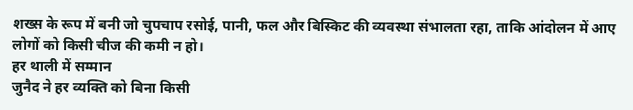शख्स के रूप में बनी जो चुपचाप रसोई, पानी, फल और बिस्किट की व्यवस्था संभालता रहा, ताकि आंदोलन में आए लोगों को किसी चीज की कमी न हो।
हर थाली में सम्मान
जुनैद ने हर व्यक्ति को बिना किसी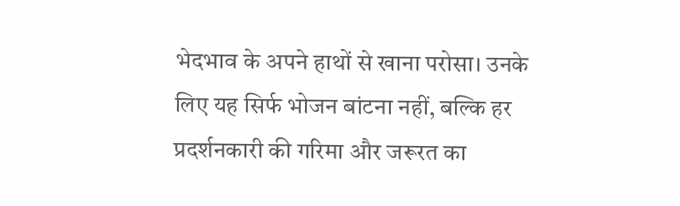भेदभाव के अपने हाथों से खाना परोसा। उनके लिए यह सिर्फ भोजन बांटना नहीं, बल्कि हर प्रदर्शनकारी की गरिमा और जरूरत का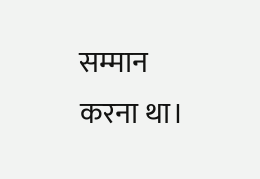सम्मान करना था।